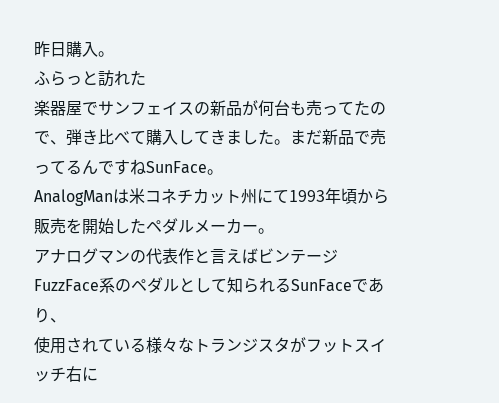昨日購入。
ふらっと訪れた
楽器屋でサンフェイスの新品が何台も売ってたので、弾き比べて購入してきました。まだ新品で売ってるんですねSunFace。
AnalogManは米コネチカット州にて1993年頃から販売を開始したペダルメーカー。
アナログマンの代表作と言えばビンテージFuzzFace系のペダルとして知られるSunFaceであり、
使用されている様々なトランジスタがフットスイッチ右に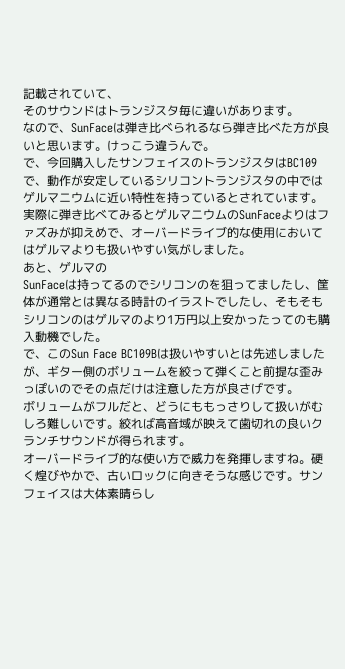記載されていて、
そのサウンドはトランジスタ毎に違いがあります。
なので、SunFaceは弾き比べられるなら弾き比べた方が良いと思います。けっこう違うんで。
で、今回購入したサンフェイスのトランジスタはBC109で、動作が安定しているシリコントランジスタの中ではゲルマニウムに近い特性を持っているとされています。
実際に弾き比べてみるとゲルマニウムのSunFaceよりはファズみが抑えめで、オーバードライブ的な使用においてはゲルマよりも扱いやすい気がしました。
あと、ゲルマの
SunFaceは持ってるのでシリコンのを狙ってましたし、筐体が通常とは異なる時計のイラストでしたし、そもそもシリコンのはゲルマのより1万円以上安かったってのも購入動機でした。
で、このSun Face BC109Bは扱いやすいとは先述しましたが、ギター側のボリュームを絞って弾くこと前提な歪みっぽいのでその点だけは注意した方が良さげです。
ボリュームがフルだと、どうにももっさりして扱いがむしろ難しいです。絞れば高音域が映えて歯切れの良いクランチサウンドが得られます。
オーバードライブ的な使い方で威力を発揮しますね。硬く煌びやかで、古いロックに向きそうな感じです。サンフェイスは大体素晴らし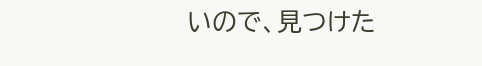いので、見つけた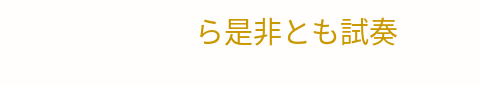ら是非とも試奏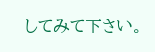してみて下さい。